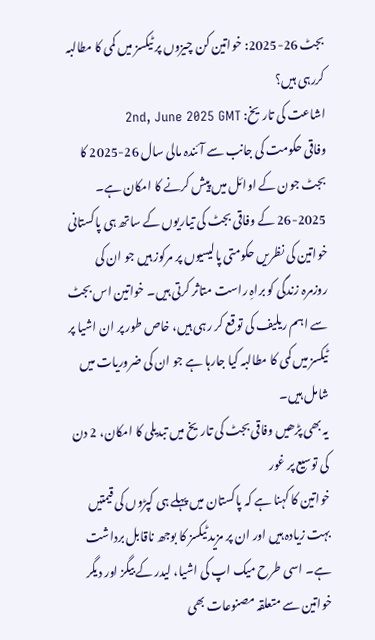بجٹ 26-2025: خواتین کن چیزوں پر ٹیکسز میں کمی کا مطالبہ کررہی ہیں؟
اشاعت کی تاریخ: 2nd, June 2025 GMT
وفاقی حکومت کی جانب سے آئندہ مالی سال 26-2025 کا بجٹ جون کے اوائل میں پیش کرنے کا امکان ہے۔
26-2025 کے وفاقی بجٹ کی تیاریوں کے ساتھ ہی پاکستانی خواتین کی نظریں حکومتی پالیسیوں پر مرکوز ہیں جو ان کی روزمرہ زندگی کو براہِ راست متاثر کرتی ہیں۔ خواتین اس بجٹ سے اہم ریلیف کی توقع کر رہی ہیں، خاص طور پر ان اشیا پر ٹیکسز میں کمی کا مطالبہ کیا جارہا ہے جو ان کی ضروریات میں شامل ہیں۔
یہ بھی پڑھیں وفاقی بجٹ کی تاریخ میں تبدیلی کا امکان، 2 دن کی توسیع پر غور
خواتین کا کہنا ہے کہ پاکستان میں پہلے ہی کپڑوں کی قیمتیں بہت زیادہ ہیں اور ان پر مزید ٹیکسز کا بوجھ ناقابل برداشت ہے۔ اسی طرح میک اپ کی اشیا، لیدر کے بیگز اور دیگر خواتین سے متعلقہ مصنوعات بھی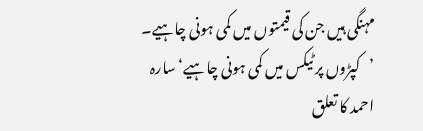مہنگی ہیں جن کی قیمتوں میں کمی ہونی چاہیے۔
’کپڑوں پر ٹیکس میں کمی ہونی چاہیے‘سارہ احمد کا تعلق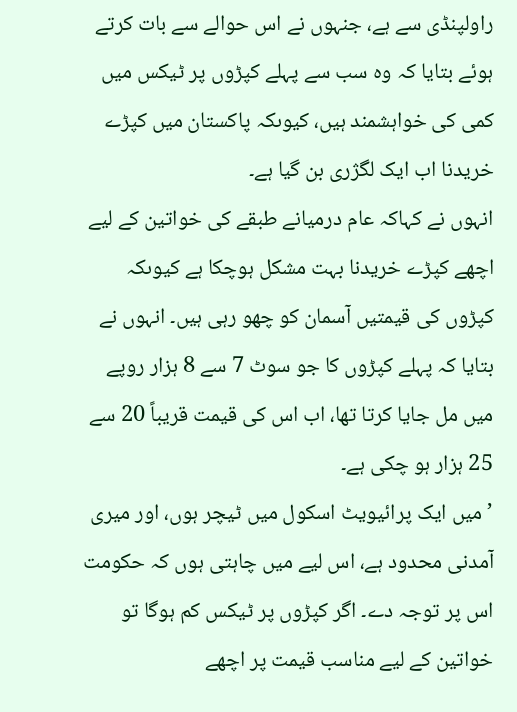راولپنڈی سے ہے، جنہوں نے اس حوالے سے بات کرتے ہوئے بتایا کہ وہ سب سے پہلے کپڑوں پر ٹیکس میں کمی کی خواہشمند ہیں، کیوںکہ پاکستان میں کپڑے خریدنا اب ایک لگژری بن گیا ہے۔
انہوں نے کہاکہ عام درمیانے طبقے کی خواتین کے لیے اچھے کپڑے خریدنا بہت مشکل ہوچکا ہے کیوںکہ کپڑوں کی قیمتیں آسمان کو چھو رہی ہیں۔ انہوں نے بتایا کہ پہلے کپڑوں کا جو سوٹ 7 سے 8 ہزار روپے میں مل جایا کرتا تھا، اب اس کی قیمت قریباً 20 سے 25 ہزار ہو چکی ہے۔
’میں ایک پرائیویٹ اسکول میں ٹیچر ہوں، اور میری آمدنی محدود ہے، اس لیے میں چاہتی ہوں کہ حکومت اس پر توجہ دے۔ اگر کپڑوں پر ٹیکس کم ہوگا تو خواتین کے لیے مناسب قیمت پر اچھے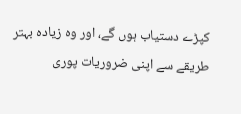کپڑے دستیاب ہوں گے، اور وہ زیادہ بہتر طریقے سے اپنی ضروریات پوری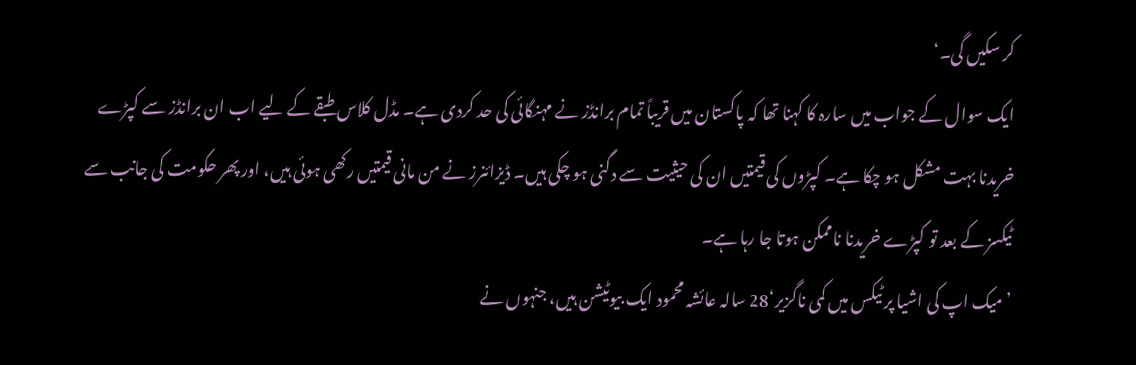کر سکیں گی۔‘
ایک سوال کے جواب میں سارہ کا کہنا تھا کہ پاکستان میں قریباً تمام برانڈز نے مہنگائی کی حد کردی ہے۔ مڈل کلاس طبقے کے لیے اب ان برانڈز سے کپڑے خریدنا بہت مشکل ہو چکا ہے۔ کپڑوں کی قیمتیں ان کی حیثیت سے دگنی ہو چکی ہیں۔ ڈیزائنرز نے من مانی قیمتیں رکھی ہوئی ہیں، اور پھر حکومت کی جانب سے ٹیکسز کے بعد تو کپڑے خریدنا ناممکن ہوتا جا رہا ہے۔
’میک اپ کی اشیا پر ٹیکس میں کمی ناگزیر‘28 سالہ عائشہ محمود ایک بیوٹیشن ہیں، جنہوں نے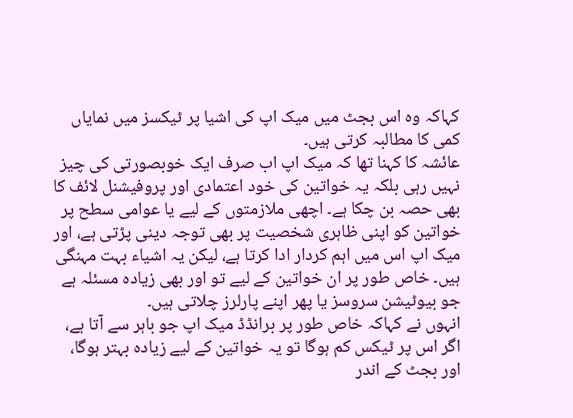کہاکہ وہ اس بجٹ میں میک اپ کی اشیا پر ٹیکسز میں نمایاں کمی کا مطالبہ کرتی ہیں۔
عائشہ کا کہنا تھا کہ میک اپ اب صرف ایک خوبصورتی کی چیز نہیں رہی بلکہ یہ خواتین کی خود اعتمادی اور پروفیشنل لائف کا بھی حصہ بن چکا ہے۔ اچھی ملازمتوں کے لیے یا عوامی سطح پر خواتین کو اپنی ظاہری شخصیت پر بھی توجہ دینی پڑتی ہے، اور میک اپ اس میں اہم کردار ادا کرتا ہے، لیکن یہ اشیاء بہت مہنگی ہیں۔ خاص طور پر ان خواتین کے لیے تو اور بھی زیادہ مسئلہ ہے جو بیوٹیشن سروسز یا پھر اپنے پارلرز چلاتی ہیں۔
انہوں نے کہاکہ خاص طور پر برانڈڈ میک اپ جو باہر سے آتا ہے، اگر اس پر ٹیکس کم ہوگا تو یہ خواتین کے لیے زیادہ بہتر ہوگا، اور بجٹ کے اندر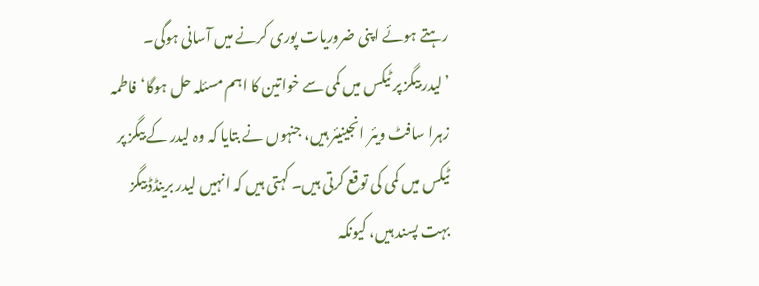رہتے ہوئے اپنی ضروریات پوری کرنے میں آسانی ہوگی۔
’لیدر بیگز پر ٹیکس میں کمی سے خواتین کا اہم مسئلہ حل ہوگا‘فاطمہ زہرا سافٹ ویئر انجینیئر ہیں، جنہوں نے بتایا کہ وہ لیدر کے بیگز پر ٹیکس میں کمی کی توقع کرتی ہیں۔ کہتی ہیں کہ انہیں لیدر برینڈڈ بیگز بہت پسند ہیں، کیونکہ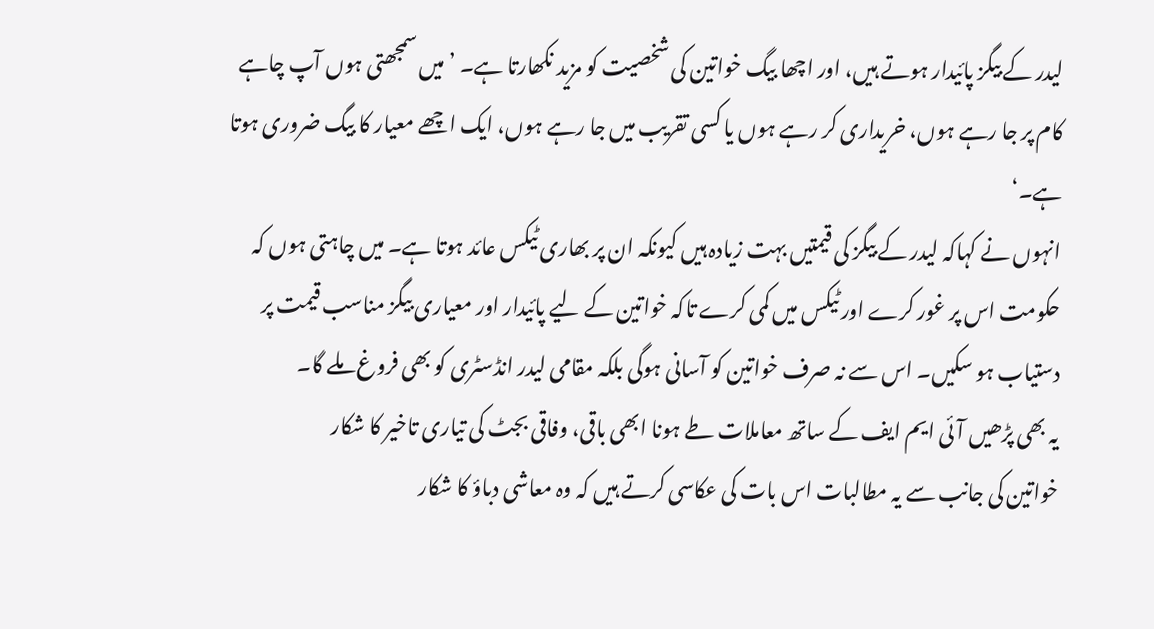لیدر کے بیگز پائیدار ہوتے ہیں، اور اچھا بیگ خواتین کی شخصیت کو مزید نکھارتا ہے۔ ’میں سمجھتی ہوں آپ چاہے کام پر جا رہے ہوں، خریداری کر رہے ہوں یا کسی تقریب میں جا رہے ہوں، ایک اچھے معیار کا بیگ ضروری ہوتا ہے۔‘
انہوں نے کہاکہ لیدر کے بیگز کی قیمتیں بہت زیادہ ہیں کیونکہ ان پر بھاری ٹیکس عائد ہوتا ہے۔ میں چاہتی ہوں کہ حکومت اس پر غور کرے اور ٹیکس میں کمی کرے تاکہ خواتین کے لیے پائیدار اور معیاری بیگز مناسب قیمت پر دستیاب ہو سکیں۔ اس سے نہ صرف خواتین کو آسانی ہوگی بلکہ مقامی لیدر انڈسٹری کو بھی فروغ ملے گا۔
یہ بھی پڑھیں آئی ایم ایف کے ساتھ معاملات طے ہونا ابھی باقی، وفاقی بجٹ کی تیاری تاخیر کا شکار
خواتین کی جانب سے یہ مطالبات اس بات کی عکاسی کرتے ہیں کہ وہ معاشی دباؤ کا شکار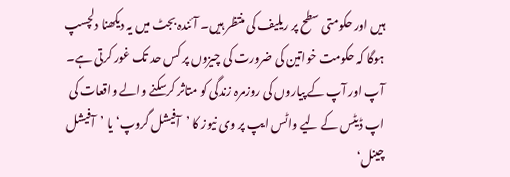ہیں اور حکومتی سطح پر ریلیف کی منتظر ہیں۔ آئندہ بجٹ میں یہ دیکھنا دلچسپ ہوگا کہ حکومت خواتین کی ضرورت کی چیزوں پر کس حد تک غور کرتی ہے۔
آپ اور آپ کے پیاروں کی روزمرہ زندگی کو متاثر کرسکنے والے واقعات کی اپ ڈیٹس کے لیے واٹس ایپ پر وی نیوز کا ’آفیشل گروپ‘ یا ’آفیشل چینل‘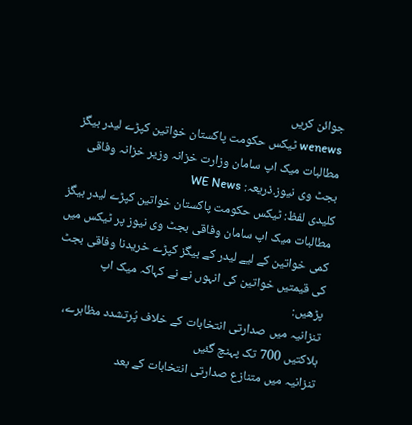جوائن کریں
wenews ٹیکس حکومت پاکستان خواتین کپڑے لیدر بیگز مطالبات میک اپ سامان وزارت خزانہ وزیر خزانہ وفاقی بجٹ وی نیوز.ذریعہ: WE News
کلیدی لفظ: ٹیکس حکومت پاکستان خواتین کپڑے لیدر بیگز مطالبات میک اپ سامان وفاقی بجٹ وی نیوز پر ٹیکس میں کمی خواتین کے لیے لیدر کے بیگز کپڑے خریدنا وفاقی بجٹ کی قیمتیں خواتین کی انہوں نے نے کہاکہ میک اپ
پڑھیں:
تنزانیہ میں صدارتی انتخابات کے خلاف پُرتشدد مظاہرے، ہلاکتیں 700 تک پہنچ گئیں
تنزانیہ میں متنازع صدارتی انتخابات کے بعد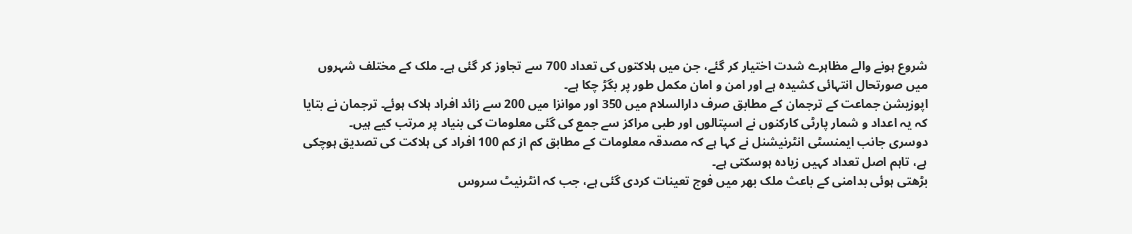شروع ہونے والے مظاہرے شدت اختیار کر گئے، جن میں ہلاکتوں کی تعداد 700 سے تجاوز کر گئی ہے۔ ملک کے مختلف شہروں میں صورتحال انتہائی کشیدہ ہے اور امن و امان مکمل طور پر بگڑ چکا ہے۔
اپوزیشن جماعت کے ترجمان کے مطابق صرف دارالسلام میں 350 اور موانزا میں 200 سے زائد افراد ہلاک ہوئے۔ ترجمان نے بتایا کہ یہ اعداد و شمار پارٹی کارکنوں نے اسپتالوں اور طبی مراکز سے جمع کی گئی معلومات کی بنیاد پر مرتب کیے ہیں۔
دوسری جانب ایمنسٹی انٹرنیشنل نے کہا ہے کہ مصدقہ معلومات کے مطابق کم از کم 100 افراد کی ہلاکت کی تصدیق ہوچکی ہے، تاہم اصل تعداد کہیں زیادہ ہوسکتی ہے۔
بڑھتی ہوئی بدامنی کے باعث ملک بھر میں فوج تعینات کردی گئی ہے، جب کہ انٹرنیٹ سروس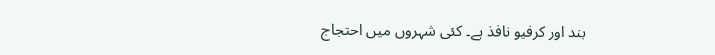بند اور کرفیو نافذ ہے۔ کئی شہروں میں احتجاج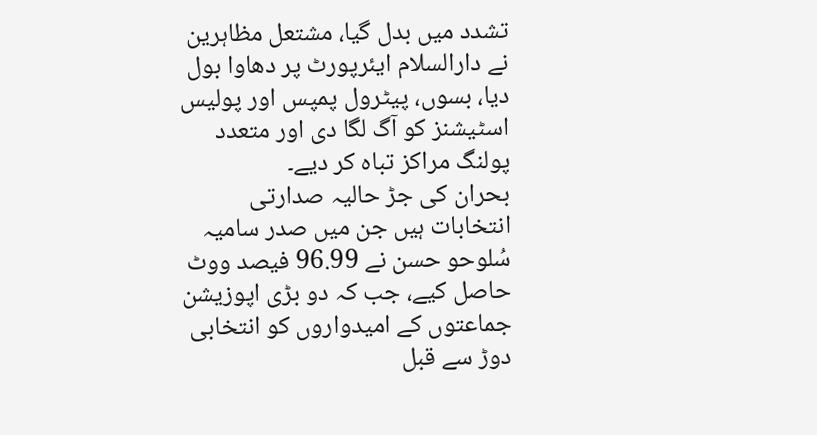تشدد میں بدل گیا، مشتعل مظاہرین نے دارالسلام ایئرپورٹ پر دھاوا بول دیا، بسوں، پیٹرول پمپس اور پولیس اسٹیشنز کو آگ لگا دی اور متعدد پولنگ مراکز تباہ کر دیے۔
بحران کی جڑ حالیہ صدارتی انتخابات ہیں جن میں صدر سامیہ سُلوحو حسن نے 96.99 فیصد ووٹ حاصل کیے، جب کہ دو بڑی اپوزیشن جماعتوں کے امیدواروں کو انتخابی دوڑ سے قبل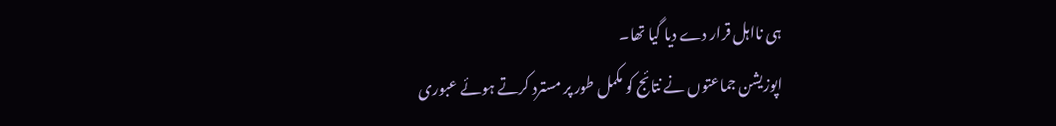ہی نااہل قرار دے دیا گیا تھا۔
اپوزیشن جماعتوں نے نتائج کو مکمل طور پر مسترد کرتے ہوئے عبوری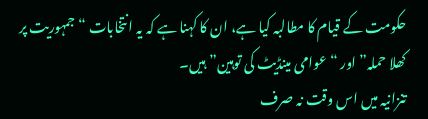حکومت کے قیام کا مطالبہ کیا ہے، ان کا کہنا ہے کہ یہ انتخابات “جمہوریت پر کھلا حملہ” اور “عوامی مینڈیٹ کی توہین” ہیں۔
تنزانیہ میں اس وقت نہ صرف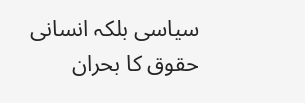سیاسی بلکہ انسانی حقوق کا بحران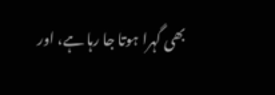بھی گہرا ہوتا جا رہا ہے، اور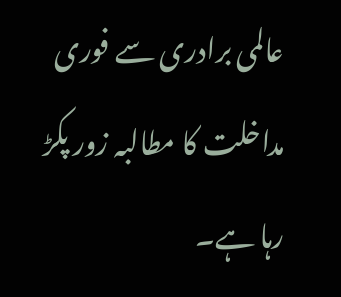عالمی برادری سے فوری مداخلت کا مطالبہ زور پکڑ رہا ہے۔